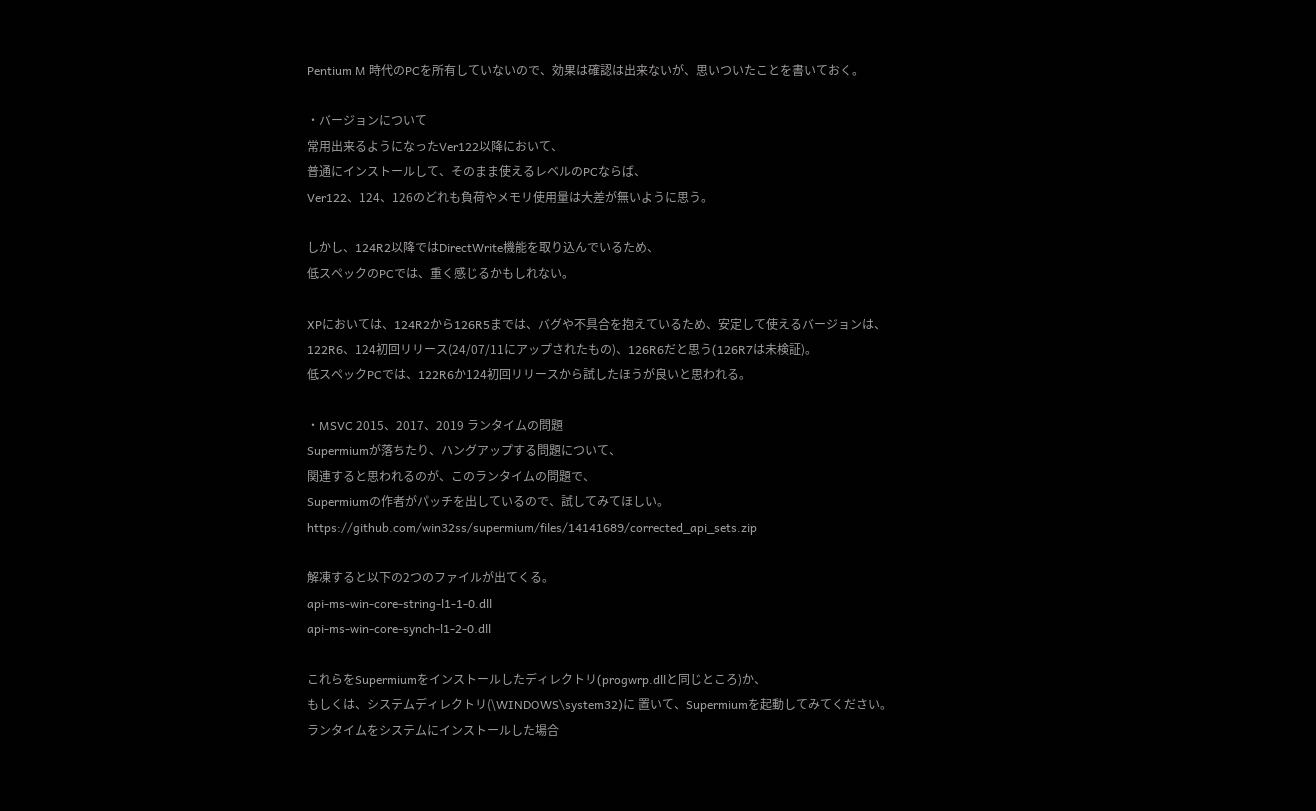Pentium M 時代のPCを所有していないので、効果は確認は出来ないが、思いついたことを書いておく。

・バージョンについて
常用出来るようになったVer122以降において、
普通にインストールして、そのまま使えるレベルのPCならば、
Ver122、124、126のどれも負荷やメモリ使用量は大差が無いように思う。

しかし、124R2以降ではDirectWrite機能を取り込んでいるため、
低スペックのPCでは、重く感じるかもしれない。

XPにおいては、124R2から126R5までは、バグや不具合を抱えているため、安定して使えるバージョンは、
122R6、124初回リリース(24/07/11にアップされたもの)、126R6だと思う(126R7は未検証)。
低スペックPCでは、122R6か124初回リリースから試したほうが良いと思われる。

・MSVC 2015、2017、2019 ランタイムの問題
Supermiumが落ちたり、ハングアップする問題について、
関連すると思われるのが、このランタイムの問題で、
Supermiumの作者がパッチを出しているので、試してみてほしい。
https://github.com/win32ss/supermium/files/14141689/corrected_api_sets.zip

解凍すると以下の2つのファイルが出てくる。
api-ms-win-core-string-l1-1-0.dll
api-ms-win-core-synch-l1-2-0.dll

これらをSupermiumをインストールしたディレクトリ(progwrp.dllと同じところ)か、
もしくは、システムディレクトリ(\WINDOWS\system32)に 置いて、Supermiumを起動してみてください。
ランタイムをシステムにインストールした場合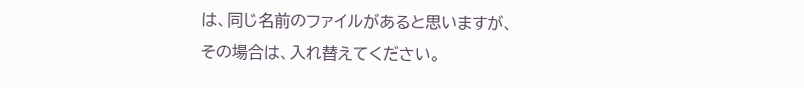は、同じ名前のファイルがあると思いますが、
その場合は、入れ替えてください。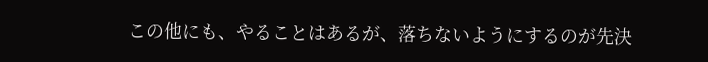この他にも、やることはあるが、落ちないようにするのが先決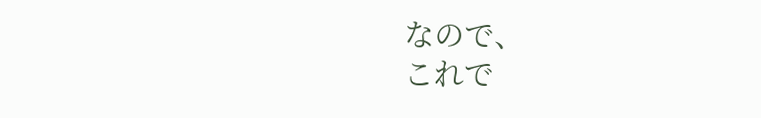なので、
これで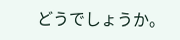どうでしょうか。